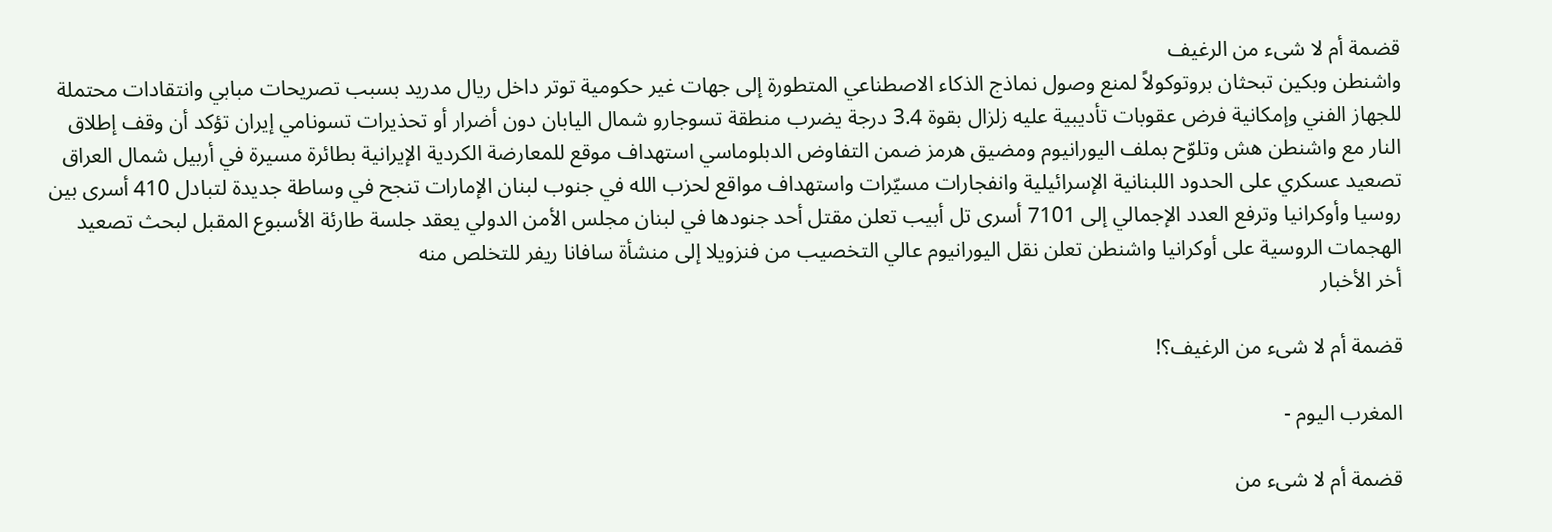قضمة أم لا شىء من الرغيف
واشنطن وبكين تبحثان بروتوكولاً لمنع وصول نماذج الذكاء الاصطناعي المتطورة إلى جهات غير حكومية توتر داخل ريال مدريد بسبب تصريحات مبابي وانتقادات محتملة للجهاز الفني وإمكانية فرض عقوبات تأديبية عليه زلزال بقوة 3.4 درجة يضرب منطقة تسوجارو شمال اليابان دون أضرار أو تحذيرات تسونامي إيران تؤكد أن وقف إطلاق النار مع واشنطن هش وتلوّح بملف اليورانيوم ومضيق هرمز ضمن التفاوض الدبلوماسي استهداف موقع للمعارضة الكردية الإيرانية بطائرة مسيرة في أربيل شمال العراق تصعيد عسكري على الحدود اللبنانية الإسرائيلية وانفجارات مسيّرات واستهداف مواقع لحزب الله في جنوب لبنان الإمارات تنجح في وساطة جديدة لتبادل 410 أسرى بين روسيا وأوكرانيا وترفع العدد الإجمالي إلى 7101 أسرى تل أبيب تعلن مقتل أحد جنودها في لبنان مجلس الأمن الدولي يعقد جلسة طارئة الأسبوع المقبل لبحث تصعيد الهجمات الروسية على أوكرانيا واشنطن تعلن نقل اليورانيوم عالي التخصيب من فنزويلا إلى منشأة سافانا ريفر للتخلص منه
أخر الأخبار

قضمة أم لا شىء من الرغيف؟!

المغرب اليوم -

قضمة أم لا شىء من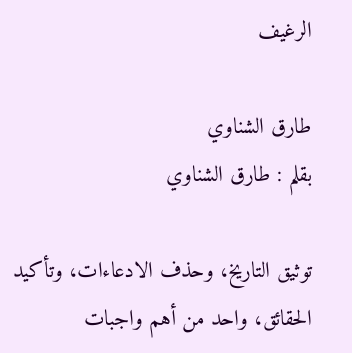الرغيف

طارق الشناوي
بقلم : طارق الشناوي

توثيق التاريخ، وحذف الادعاءات، وتأكيد الحقائق، واحد من أهم واجبات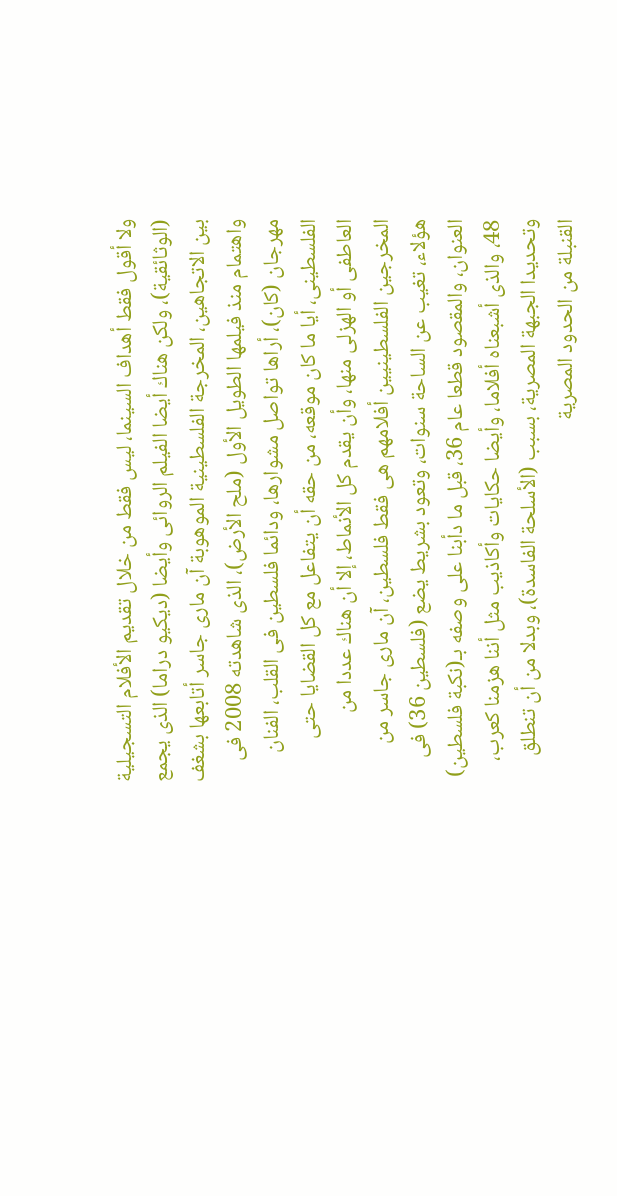ولا أقول فقط أهداف السينما، ليس فقط من خلال تقديم الأفلام التسجيلية (الوثائقية)، ولكن هناك أيضا الفيلم الروائى وأيضا (ديكيو دراما) الذى يجمع بين الاتجاهين، المخرجة الفلسطينية الموهوبة آن مارى جاسر أتابعها بشغف واهتمام منذ فيلمها الطويل الأول (ملح الأرض)، الذى شاهدته 2008 فى مهرجان (كان)، أراها تواصل مشوارها، ودائما فلسطين فى القلب، الفنان الفلسطينى، أيا ما كان موقعه، من حقه أن يتفاعل مع كل القضايا حتى العاطفى أو الهزلى منها، وأن يقدم كل الأنماط، إلا أن هناك عددا من المخرجين الفلسطينيين أفلامهم هى فقط فلسطين، آن مارى جاسر من هؤلاء، تغيب عن الساحة سنوات، وتعود بشريط يضع (فلسطين 36) فى العنوان، والمقصود قطعا عام 36، قبل ما دأبنا على وصفه بـ(نكبة فلسطين) 48، والذى أشبعناه أفلاما، وأيضا حكايات وأكاذيب مثل أننا هزمنا كعرب، وتحديدا الجبهة المصرية، بسبب (الأسلحة الفاسدة)، وبدلا من أن تنطلق القنبلة من الحدود المصرية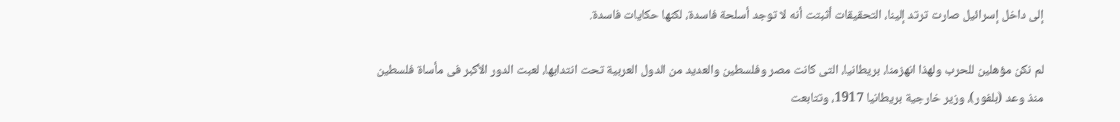إلى داخل إسرائيل صارت ترتد إلينا، التحقيقات أثبتت أنه لا توجد أسلحة فاسدة، لكنها حكايات فاسدة.

لم نكن مؤهلين للحرب ولهذا انهزمنا، بريطانيا، التى كانت مصر وفلسطين والعديد من الدول العربية تحت انتدابها، لعبت الدور الأكبر فى مأساة فلسطين منذ وعد (بلفور)، وزير خارجية بريطانيا 1917، وتتابعت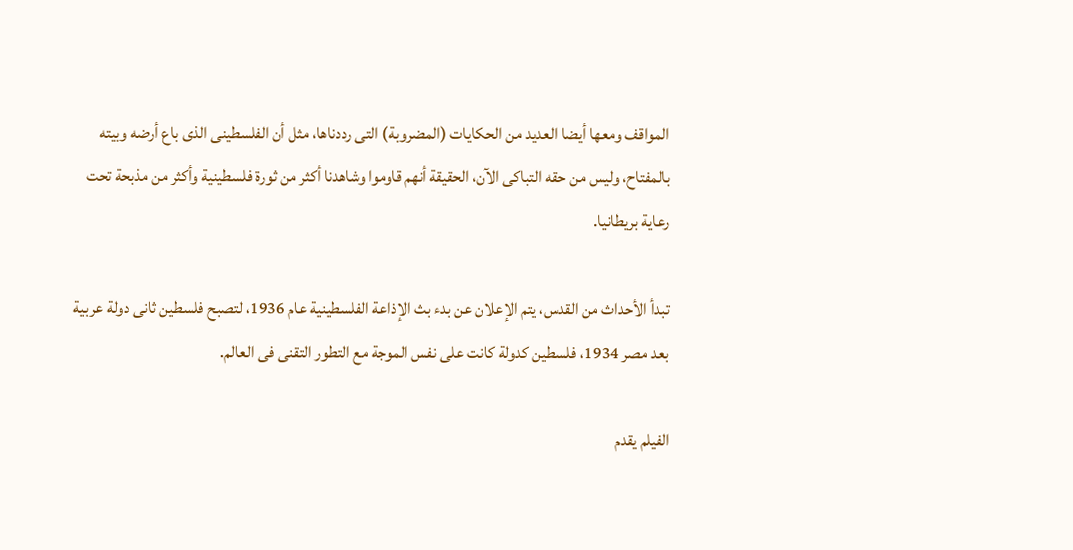المواقف ومعها أيضا العديد من الحكايات (المضروبة) التى رددناها، مثل أن الفلسطينى الذى باع أرضه وبيته بالمفتاح، وليس من حقه التباكى الآن، الحقيقة أنهم قاوموا وشاهدنا أكثر من ثورة فلسطينية وأكثر من مذبحة تحت رعاية بريطانيا.

تبدأ الأحداث من القدس، يتم الإعلان عن بدء بث الإذاعة الفلسطينية عام 1936، لتصبح فلسطين ثانى دولة عربية بعد مصر 1934، فلسطين كدولة كانت على نفس الموجة مع التطور التقنى فى العالم.

الفيلم يقدم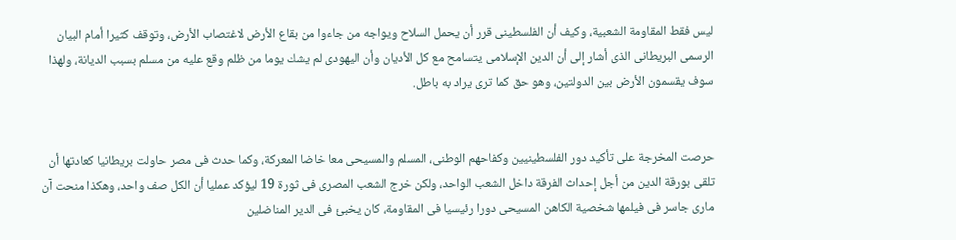ليس فقط المقاومة الشعبية، وكيف أن الفلسطينى قرر أن يحمل السلاح ويواجه من جاءوا من بقاع الأرض لاغتصاب الأرض، وتوقف كثيرا أمام البيان الرسمى البريطانى الذى أشار إلى أن الدين الإسلامى يتسامح مع كل الأديان وأن اليهودى لم يشك يوما من ظلم وقع عليه من مسلم بسبب الديانة، ولهذا سوف يقسمون الأرض بين الدولتين، وهو حق كما ترى يراد به باطل.


حرصت المخرجة على تأكيد دور الفلسطينيين وكفاحهم الوطنى، المسلم والمسيحى معا خاضا المعركة، وكما حدث فى مصر حاولت بريطانيا كعادتها أن تلقى بورقة الدين من أجل إحداث الفرقة داخل الشعب الواحد، ولكن خرج الشعب المصرى فى ثورة 19 ليؤكد عمليا أن الكل صف واحد، وهكذا منحت آن مارى جاسر فى فيلمها شخصية الكاهن المسيحى دورا رئيسيا فى المقاومة، كان يخبئ فى الدير المناضلين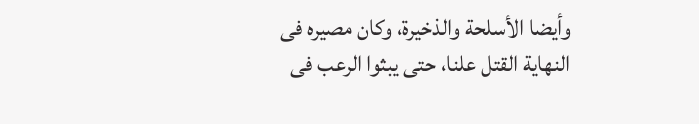وأيضا الأسلحة والذخيرة، وكان مصيره فى النهاية القتل علنا، حتى يبثوا الرعب فى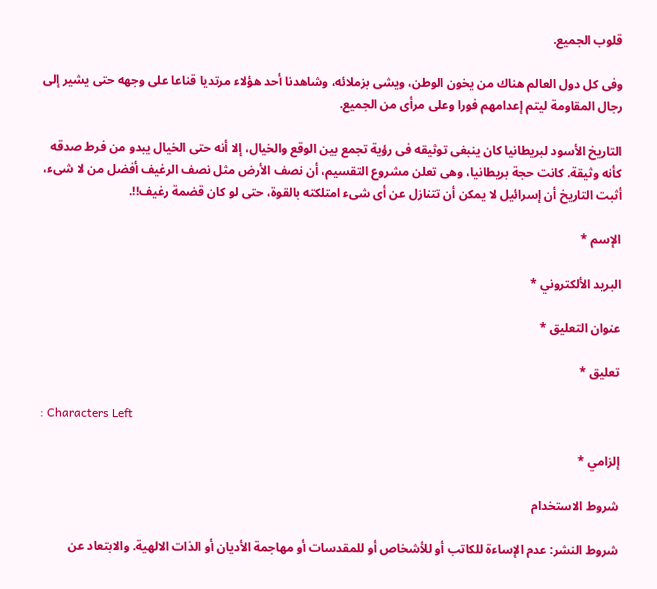قلوب الجميع.

وفى كل دول العالم هناك من يخون الوطن، ويشى بزملائه، وشاهدنا أحد هؤلاء مرتديا قناعا على وجهه حتى يشير إلى رجال المقاومة ليتم إعدامهم فورا وعلى مرأى من الجميع.

التاريخ الأسود لبريطانيا كان ينبغى توثيقه فى رؤية تجمع بين الوقع والخيال، إلا أنه حتى الخيال يبدو من فرط صدقه كأنه وثيقة. كانت حجة بريطانيا، وهى تعلن مشروع التقسيم، أن نصف الأرض مثل نصف الرغيف أفضل من لا شىء، أثبت التاريخ أن إسرائيل لا يمكن أن تتنازل عن أى شىء امتلكته بالقوة، حتى لو كان قضمة رغيف!!.

الإسم *

البريد الألكتروني *

عنوان التعليق *

تعليق *

: Characters Left

إلزامي *

شروط الاستخدام

شروط النشر: عدم الإساءة للكاتب أو للأشخاص أو للمقدسات أو مهاجمة الأديان أو الذات الالهية. والابتعاد عن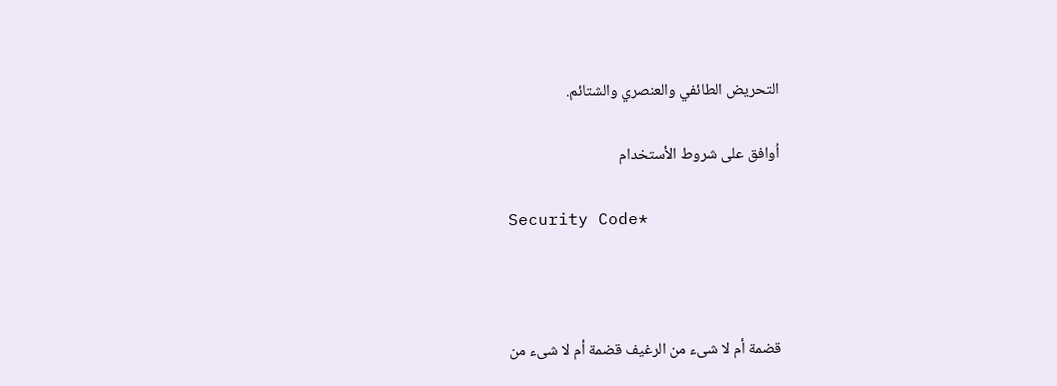التحريض الطائفي والعنصري والشتائم.

اُوافق على شروط الأستخدام

Security Code*



قضمة أم لا شىء من الرغيف قضمة أم لا شىء من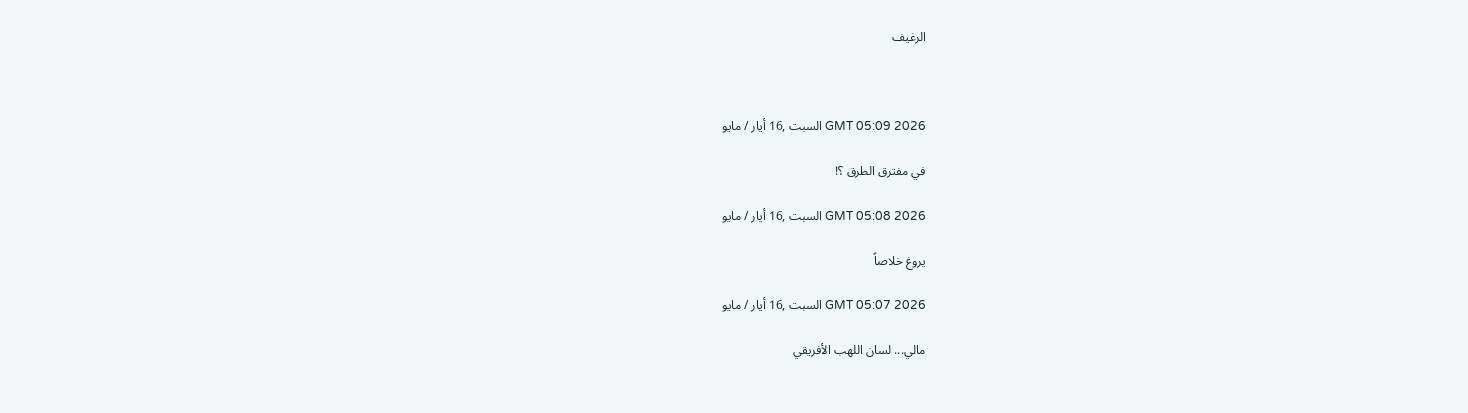الرغيف



GMT 05:09 2026 السبت ,16 أيار / مايو

في مفترق الطرق ؟!

GMT 05:08 2026 السبت ,16 أيار / مايو

يروغ خلاصاً

GMT 05:07 2026 السبت ,16 أيار / مايو

مالي... لسان اللهب الأفريقي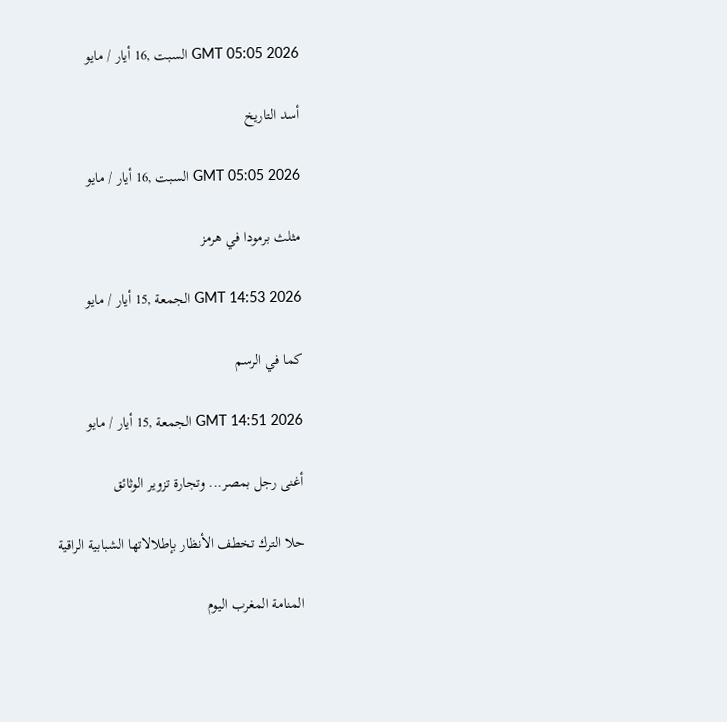GMT 05:05 2026 السبت ,16 أيار / مايو

أسد التاريخ

GMT 05:05 2026 السبت ,16 أيار / مايو

مثلث برمودا في هرمز

GMT 14:53 2026 الجمعة ,15 أيار / مايو

كما في الرسم

GMT 14:51 2026 الجمعة ,15 أيار / مايو

أغنى رجل بمصر... وتجارة تزوير الوثائق

حلا الترك تخطف الأنظار بإطلالاتها الشبابية الراقية

المنامة المغرب اليوم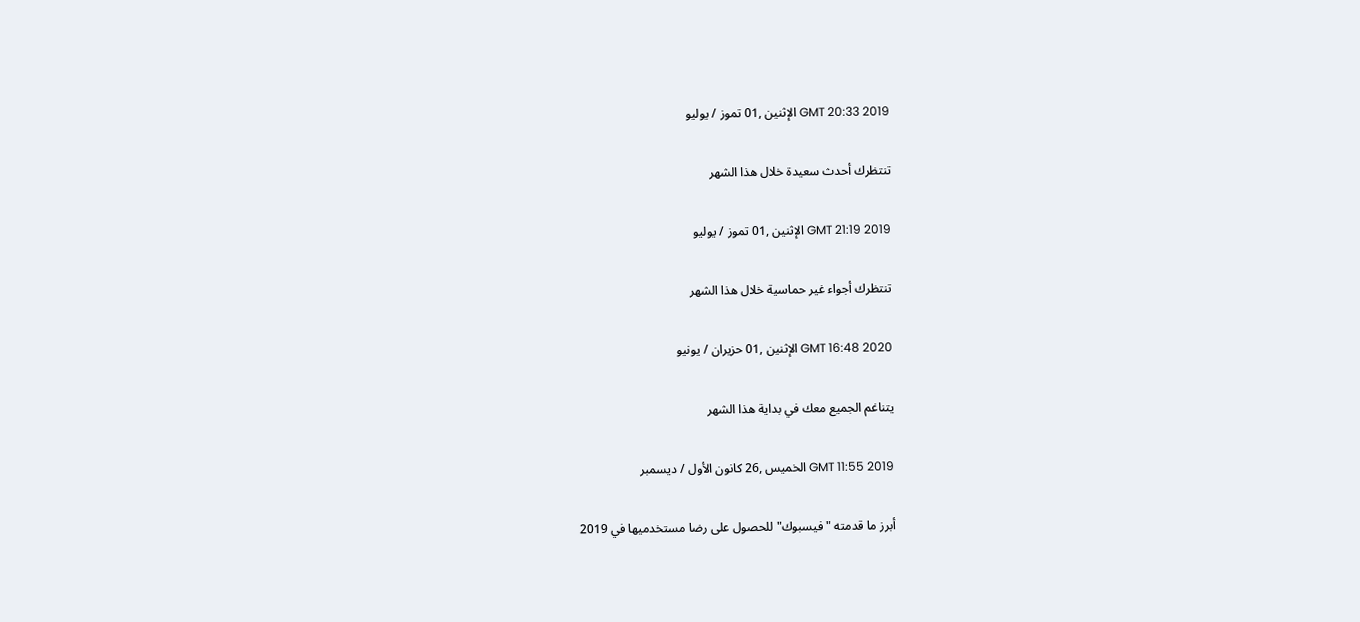GMT 20:33 2019 الإثنين ,01 تموز / يوليو

تنتظرك أحدث سعيدة خلال هذا الشهر

GMT 21:19 2019 الإثنين ,01 تموز / يوليو

تنتظرك أجواء غير حماسية خلال هذا الشهر

GMT 16:48 2020 الإثنين ,01 حزيران / يونيو

يتناغم الجميع معك في بداية هذا الشهر

GMT 11:55 2019 الخميس ,26 كانون الأول / ديسمبر

أبرز ما قدمته "فيسبوك" للحصول على رضا مستخدميها في 2019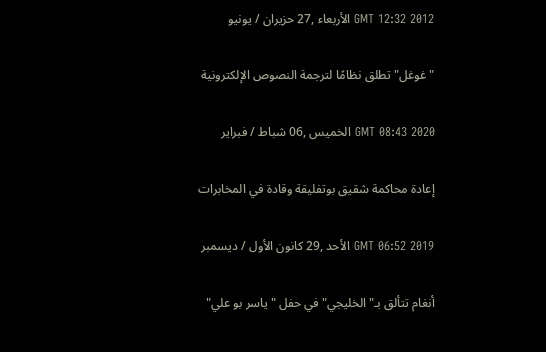GMT 12:32 2012 الأربعاء ,27 حزيران / يونيو

"غوغل" تطلق نظامًا لترجمة النصوص الإلكترونية

GMT 08:43 2020 الخميس ,06 شباط / فبراير

إعادة محاكمة شقيق بوتفليقة وقادة في المخابرات

GMT 06:52 2019 الأحد ,29 كانون الأول / ديسمبر

أنغام تتألق بـ"الخليجي" في حفل "ياسر بو علي"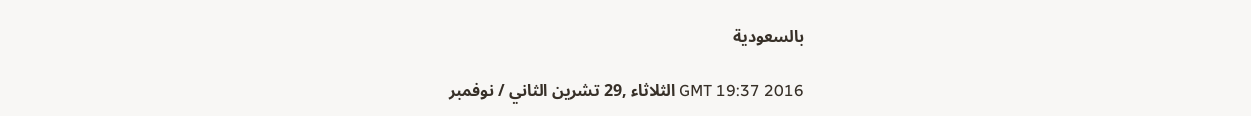بالسعودية

GMT 19:37 2016 الثلاثاء ,29 تشرين الثاني / نوفمبر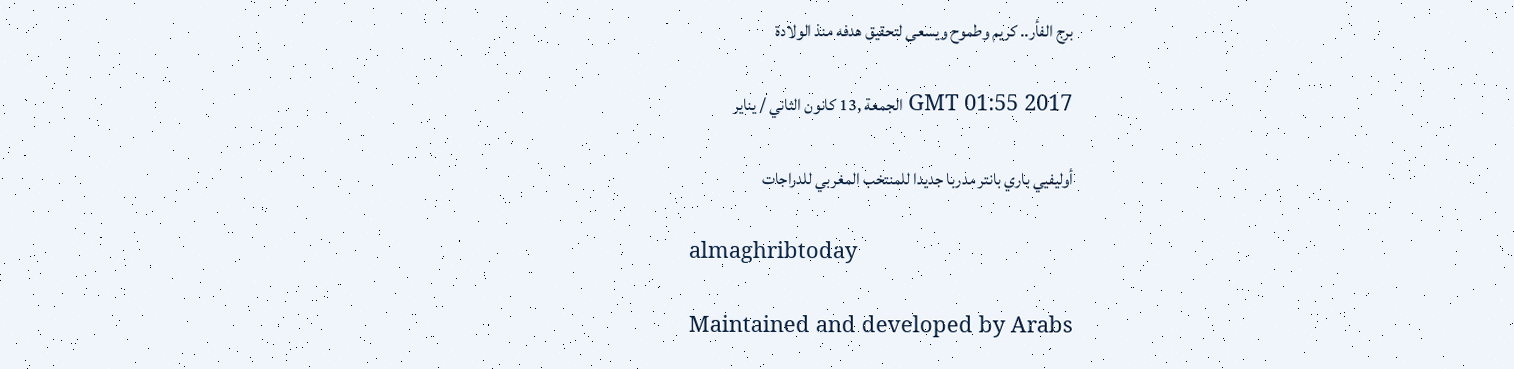برج الفأر.. كريم وطموح ويسعى لتحقيق هدفه منذ الولادة

GMT 01:55 2017 الجمعة ,13 كانون الثاني / يناير

أوليفيي باري بانتر مدربا جديدا للمنتخب المغربي للدراجات

almaghribtoday

Maintained and developed by Arabs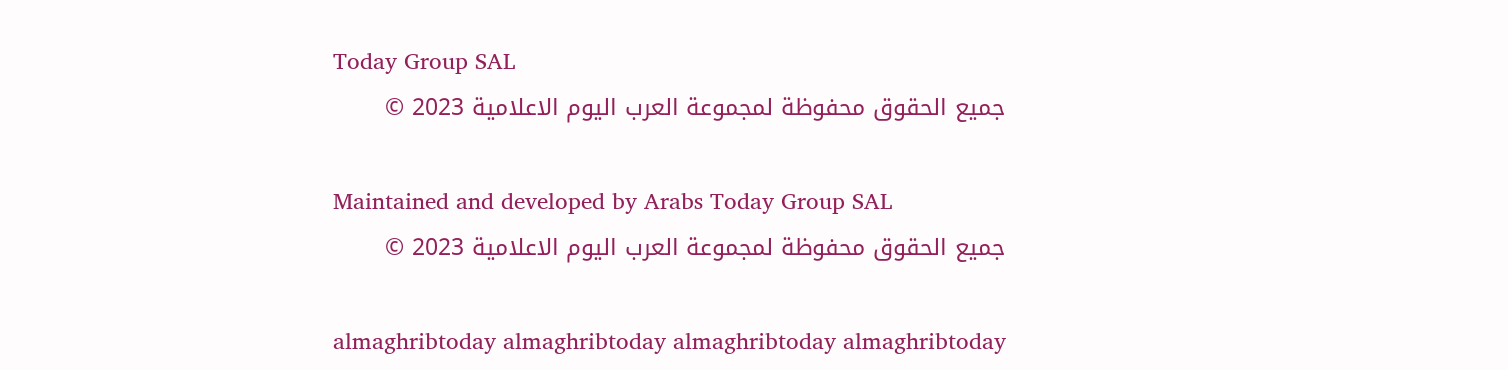Today Group SAL
جميع الحقوق محفوظة لمجموعة العرب اليوم الاعلامية 2023 ©

Maintained and developed by Arabs Today Group SAL
جميع الحقوق محفوظة لمجموعة العرب اليوم الاعلامية 2023 ©

almaghribtoday almaghribtoday almaghribtoday almaghribtoday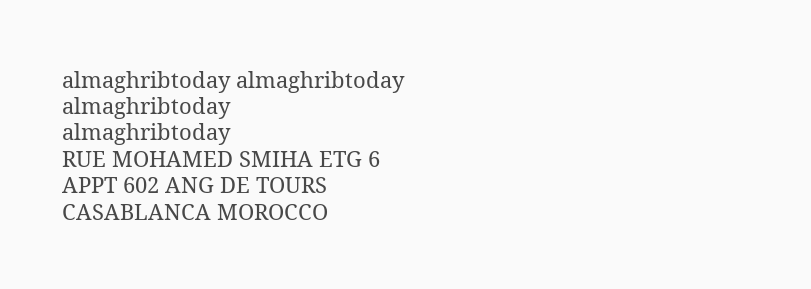almaghribtoday almaghribtoday almaghribtoday
almaghribtoday
RUE MOHAMED SMIHA ETG 6 APPT 602 ANG DE TOURS CASABLANCA MOROCCO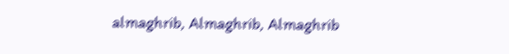almaghrib, Almaghrib, Almaghrib